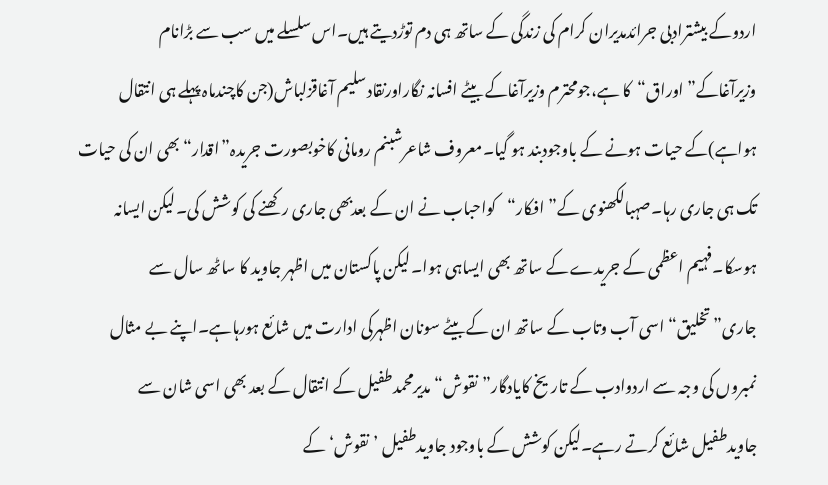اردوکے بیشترادبی جرائدمدیران کرام کی زندگی کے ساتھ ہی دم توڑدیتے ہیں۔اس سلسلے میں سب سے بڑانام وزیرآغاکے”اوراق“کا ہے،جومحترم وزیرآغاکے بیٹے افسانہ نگاراورنقادسلیم آغاقزلباش(جن کاچندماہ پہلے ہی انتقال ہواہے)کے حیات ہونے کے باوجودبند ہو گیا۔معروف شاعرشبنم رومانی کاخوبصورت جریدہ”اقدار“بھی ان کی حیات تک ہی جاری رہا۔صہبالکھنوی کے”افکار“کواحباب نے ان کے بعدبھی جاری رکھنے کی کوشش کی۔لیکن ایسانہ ہوسکا۔فہیم اعظمی کے جریدے کے ساتھ بھی ایساہی ہوا۔لیکن پاکستان میں اظہر جاوید کا ساٹھ سال سے جاری”تخلیق“ اسی آب وتاب کے ساتھ ان کے بیٹے سونان اظہرکی ادارت میں شائع ہورہاہے۔اپنے بے مثال نمبروں کی وجہ سے اردوادب کے تاریخ کایادگار”نقوش“ مدیرمحمدطفیل کے انتقال کے بعد بھی اسی شان سے جاویدطفیل شائع کرتے رہے۔لیکن کوشش کے باوجود جاویدطفیل ’نقوش‘ کے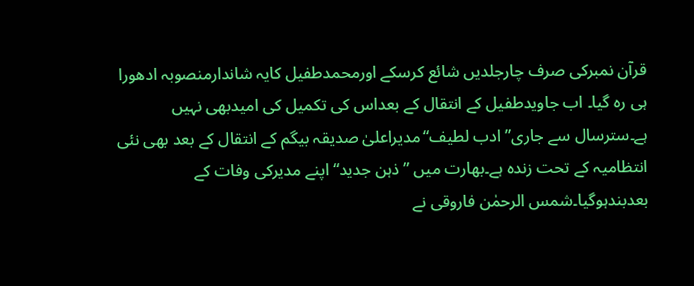قرآن نمبرکی صرف چارجلدیں شائع کرسکے اورمحمدطفیل کایہ شاندارمنصوبہ ادھورا ہی رہ گیا۔ اب جاویدطفیل کے انتقال کے بعداس کی تکمیل کی امیدبھی نہیں ہے۔سترسال سے جاری”ادب لطیف“مدیراعلیٰ صدیقہ بیگم کے انتقال کے بعد بھی نئی انتظامیہ کے تحت زندہ ہے۔بھارت میں ”ذہن جدید“اپنے مدیرکی وفات کے بعدبندہوگیا۔شمس الرحمٰن فاروقی نے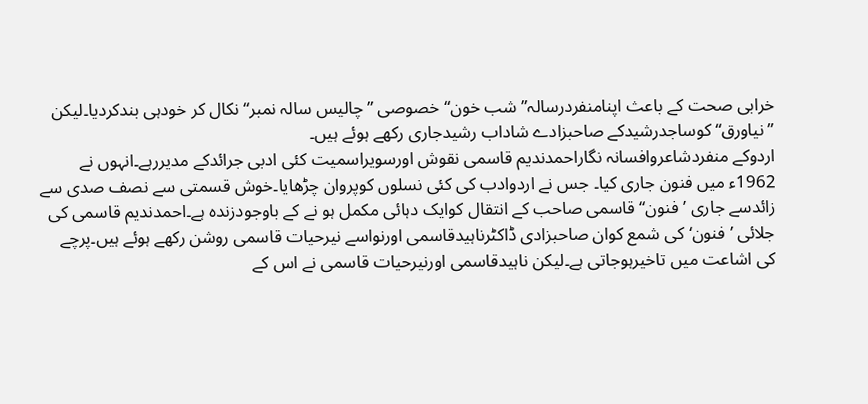خرابی صحت کے باعث اپنامنفردرسالہ”شب خون“خصوصی ”چالیس سالہ نمبر“نکال کر خودہی بندکردیا۔لیکن ”نیاورق“ کوساجدرشیدکے صاحبزادے شاداب رشیدجاری رکھے ہوئے ہیں۔
اردوکے منفردشاعروافسانہ نگاراحمدندیم قاسمی نقوش اورسویراسمیت کئی ادبی جرائدکے مدیررہے۔انہوں نے 1962ء میں فنون جاری کیا۔ جس نے اردوادب کی کئی نسلوں کوپروان چڑھایا۔خوش قسمتی سے نصف صدی سے زائدسے جاری ’فنون“ قاسمی صاحب کے انتقال کوایک دہائی مکمل ہو نے کے باوجودزندہ ہے۔احمدندیم قاسمی کی جلائی ’فنون‘کی شمع کوان صاحبزادی ڈاکٹرناہیدقاسمی اورنواسے نیرحیات قاسمی روشن رکھے ہوئے ہیں۔پرچے کی اشاعت میں تاخیرہوجاتی ہے۔لیکن ناہیدقاسمی اورنیرحیات قاسمی نے اس کے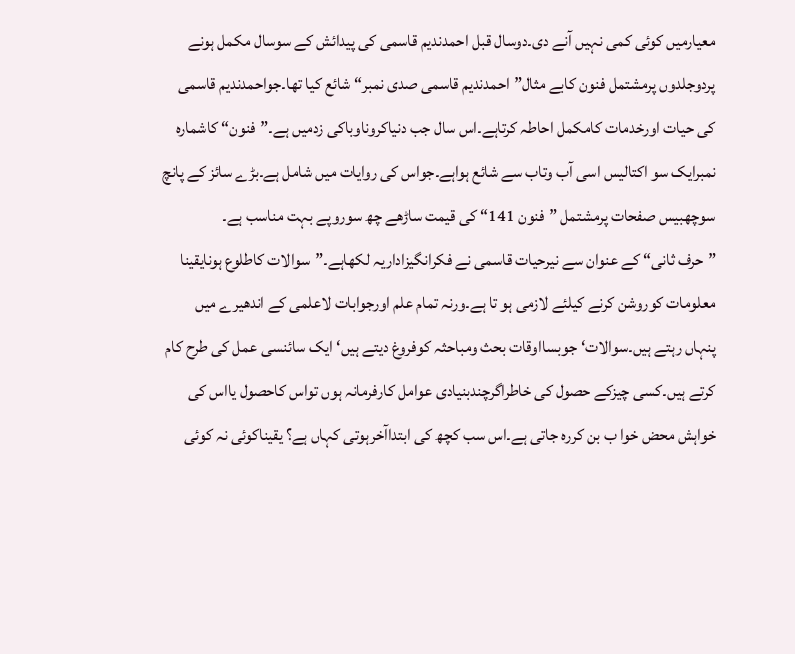معیارمیں کوئی کمی نہیں آنے دی۔دوسال قبل احمدندیم قاسمی کی پیدائش کے سوسال مکمل ہونے پردوجلدوں پرمشتمل فنون کابے مثال”احمدندیم قاسمی صدی نمبر“ شائع کیا تھا۔جواحمدندیم قاسمی کی حیات اورخدمات کامکمل احاطہ کرتاہے۔اس سال جب دنیاکروناوباکی زدمیں ہے۔”فنون“ کاشمارہ نمبرایک سو اکتالیس اسی آب وتاب سے شائع ہواہے۔جواس کی روایات میں شامل ہے۔بڑے سائز کے پانچ سوچھبیس صفحات پرمشتمل ”فنون 141“ کی قیمت ساڑھے چھ سوروپے بہت مناسب ہے۔
”حرف ثانی“ کے عنوان سے نیرحیات قاسمی نے فکرانگیزاداریہ لکھاہے۔”سوالات کاطلوع ہونایقینا معلومات کوروشن کرنے کیلئے لازمی ہو تا ہے۔ورنہ تمام علم اورجوابات لاعلمی کے اندھیرے میں پنہاں رہتے ہیں۔سوالات‘ جوبسااوقات بحث ومباحثہ کوفروغ دیتے ہیں‘ ایک سائنسی عمل کی طرح کام کرتے ہیں۔کسی چیزکے حصول کی خاطراگرچندبنیادی عوامل کارفرمانہ ہوں تواس کاحصول یااس کی خواہش محض خوا ب بن کررہ جاتی ہے۔اس سب کچھ کی ابتداآخرہوتی کہاں ہے؟ یقیناکوئی نہ کوئی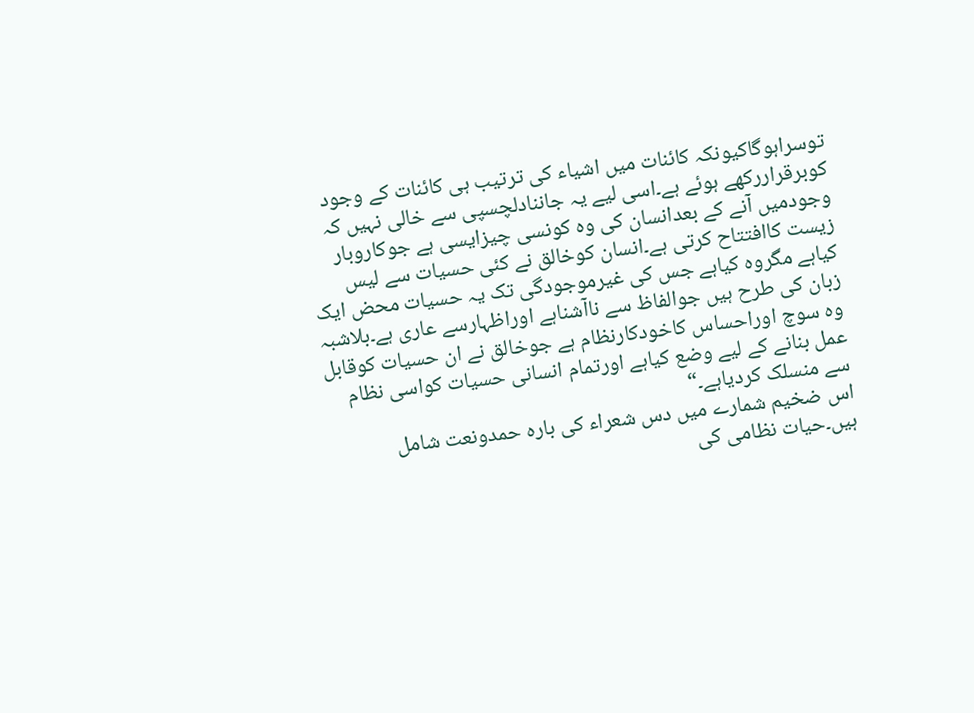توسراہوگاکیونکہ کائنات میں اشیاء کی ترتیب ہی کائنات کے وجود کوبرقراررکھے ہوئے ہے۔اسی لیے یہ جاننادلچسپی سے خالی نہیں کہ وجودمیں آنے کے بعدانسان کی وہ کونسی چیزایسی ہے جوکاروبار زیست کاافتتاح کرتی ہے۔انسان کوخالق نے کئی حسیات سے لیس کیاہے مگروہ کیاہے جس کی غیرموجودگی تک یہ حسیات محض ایک زبان کی طرح ہیں جوالفاظ سے ناآشناہے اوراظہارسے عاری ہے۔بلاشبہ وہ سوچ اوراحساس کاخودکارنظام ہے جوخالق نے ان حسیات کوقابل عمل بنانے کے لیے وضع کیاہے اورتمام انسانی حسیات کواسی نظام سے منسلک کردیاہے۔“
اس ضخیم شمارے میں دس شعراء کی بارہ حمدونعت شامل ہیں۔حیات نظامی کی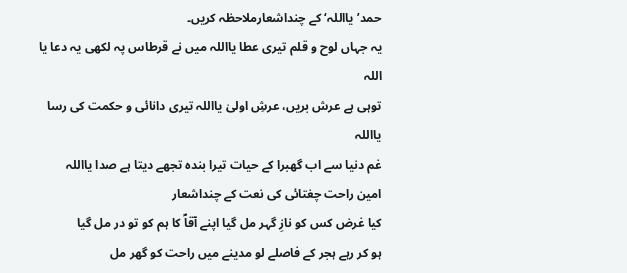حمد’یااللہ‘ کے چنداشعارملاحظہ کریں۔
یہ جہاں لوح و قلم تیری عطا یااللہ میں نے قرطاس پہ لکھی یہ دعا یا اللہ
توہی ہے عرش بریں، عرشِ اولیٰ یااللہ تیری دانائی و حکمت کی رسا یااللہ
غم دنیا سے اب گھبرا کے حیات تیرا بندہ تجھے دیتا ہے صدا یااللہ
امین راحت چغتائی کی نعت کے چنداشعار
کیا غرض کس کو نازِ گہر مل گیا اپنے آقاؐ کا ہم کو تو در مل گیا
ہو کر رہے ہجر کے فاصلے لو مدینے میں راحت کو گھر مل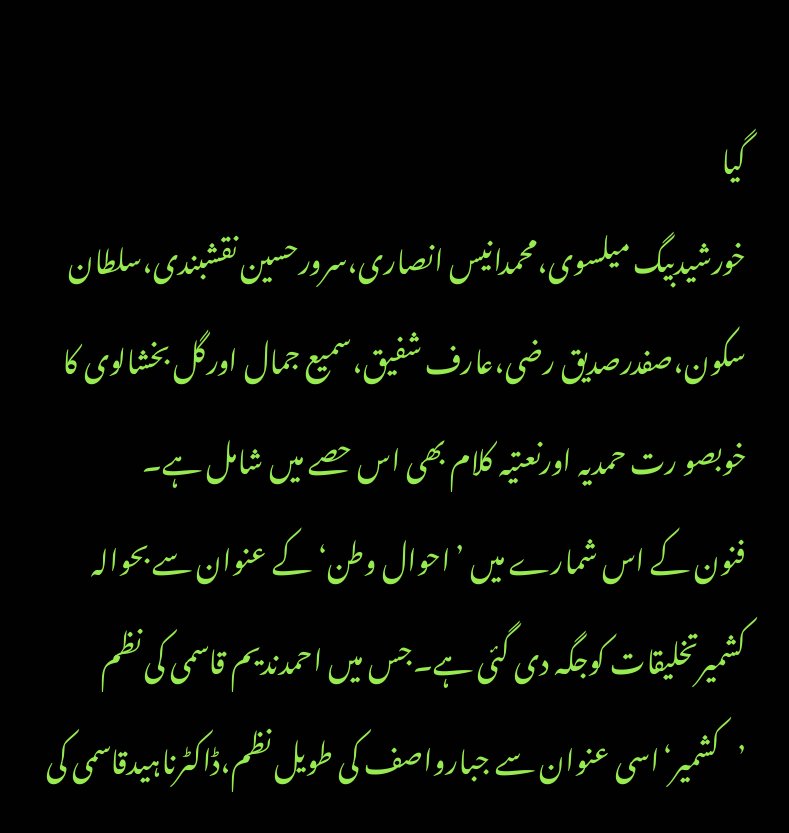گیا
خورشیدبیگ میلسوی،محمدانیس انصاری،سرورحسین نقشبندی،سلطان سکون،صفدرصدیق رضی،عارف شفیق،سمیع جمال اورگل بخشالوی کا خوبصو رت حمدیہ اورنعتیہ کلام بھی اس حصے میں شامل ہے۔
فنون کے اس شمارے میں ’احوال وطن‘ کے عنوان سے بحوالہ کشمیرتخلیقات کوجگہ دی گئی ہے۔جس میں احمدندیم قاسمی کی نظم ’کشمیر‘اسی عنوان سے جبارواصف کی طویل نظم،ڈاکٹرناہیدقاسمی کی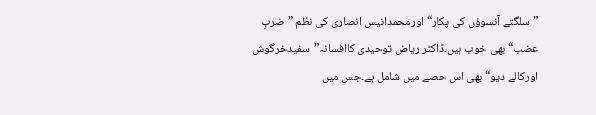”سلگتے آنسوؤں کی پکار“ اورمحمدانیس انصاری کی نظم ”ضربِ عضب“ بھی خوب ہیں۔ڈاکٹر ریاض توحیدی کاافسانہ”سفیدخرگوش اورکالے دیو“ بھی اس حصے میں شامل ہے۔جس میں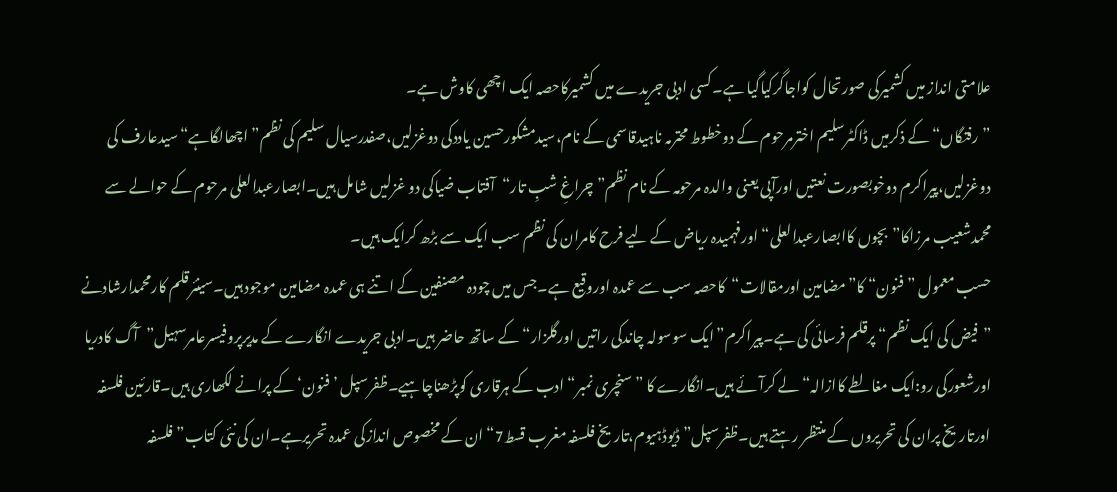علامتی انداز میں کشمیرکی صورتحال کواجاگرکیاگیا ہے۔کسی ادبی جریدے میں کشمیرکاحصہ ایک اچھی کاوش ہے۔
”رفتگاں“کے ذکرمیں ڈاکٹرسلیم اخترمرحوم کے دوخطوط محترمہ ناہیدقاسمی کے نام،سیدمشکورحسین یاددکی دوغزلیں،صفدرسیال سلیم کی نظم”اچھالگاہے“سیدعارف کی دوغزلیں،پیراکرم دوخوبصورت نعتیں اورآپی یعنی والدہ مرحومہ کے نام نظم”چراغِ شبِ تار“آفتاب ضیاکی دو غزلیں شامل ہیں۔ابصارعبدالعلی مرحوم کے حوالے سے محمدشعیب مرزاکا”بچوں کاابصارعبدالعلی“ اورفہمیدہ ریاض کے لیے فرح کامران کی نظم سب ایک سے بڑھ کرایک ہیں۔
حسب معمول ”فنون“ کا”مضامین اورمقالات“کاحصہ سب سے عمدہ اوروقیع ہے۔جس میں چودہ مصنفین کے اتنے ہی عمدہ مضامین موجود ہیں۔سینئرقلم کارمحمدارشادنے ”فیض کی ایک نظم“ پرقلم فرسائی کی ہے۔پیراکرم”ایک سوسولہ چاندکی راتیں اورگلزار“کے ساتھ حاضر ہیں۔ادبی جریدے انگارے کے مدیرپروفیسرعامرسہیل”آگ کادریا اورشعورکی رو:ایک مغالطے کاازالہ“ لے کرآئے ہیں۔انگارے کا ”سنچری نمبر“ادب کے ہرقاری کوپڑھناچاہیے۔ظفرسپل ’فنون‘ کے پرانے لکھاری ہیں۔قارئین فلسفہ اورتاریخ پران کی تحریروں کے منتظر رہتے ہیں۔ظفرسپل”ڈیوڈہیوم،تاریخ فلسفہ مغرب قسط7“ ان کے مخصوص اندازکی عمدہ تحریرہے۔ان کی نئی کتاب”فلسفہ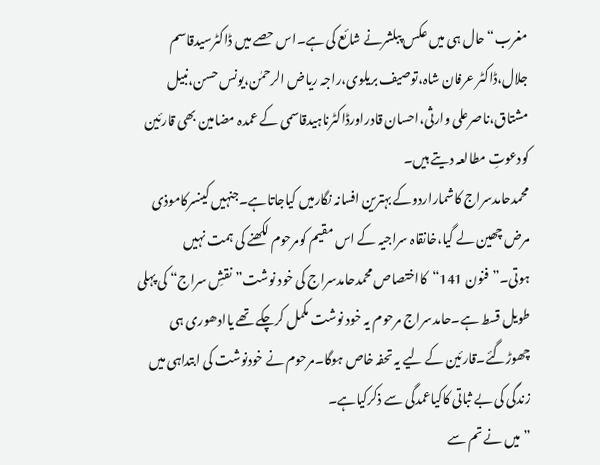مغرب“حال ہی میں عکس پبلشرنے شائع کی ہے۔اس حصے میں ڈاکٹرسیدقاسم جلال،ڈاکٹر عرفان شاہ،توصیف بریلوی،راجہ ریاض الرحمٰن،یونس حسن،نبیل مشتاق،ناصرعلی وارثی،احسان قادراورڈاکٹرناہیدقاسمی کے عمدہ مضامین بھی قارئین کودعوتِ مطالعہ دیتے ہیں۔
محمدحامدسراج کاشماراردوکے بہترین افسانہ نگارمیں کیاجاتاہے۔جنہیں کینسرکاموذی مرض چھین لے گیا،خانقاہ سراجیہ کے اس مقیم کومرحوم لکھنے کی ہمت نہیں ہوتی۔”فنون 141“کااختصاص محمدحامدسراج کی خود نوشت”نقشِ سراج“ کی پہلی طویل قسط ہے۔حامدسراج مرحوم یہ خود نوشت مکمل کرچکے تھے یاادھوری ہی چھوڑگئے۔قارئین کے لیے یہ تحفہ خاص ہوگا۔مرحوم نے خودنوشت کی ابتداہی میں زندگی کی بے ثباتی کاکیاعمدگی سے ذکرکیاہے۔
”میں نے تم سے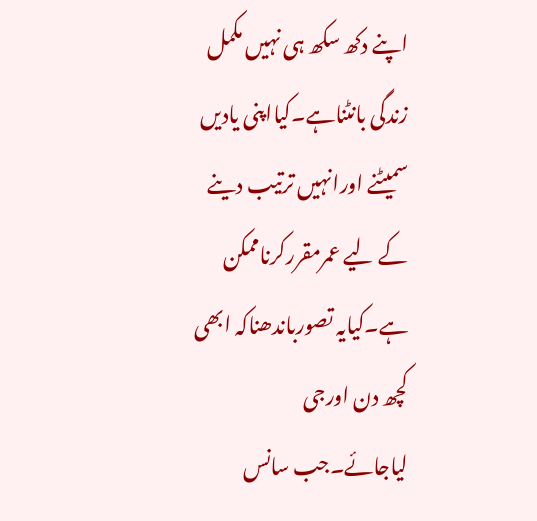اپنے دکھ سکھ ہی نہیں مکمل زندگی بانٹناہے۔کیااپنی یادیں سمیٹنے اورانہیں ترتیب دینے کے لیے عمرمقررکرناممکن ہے۔کیایہ تصورباندھناکہ ابھی کچھ دن اورجی لیاجائے۔جب سانس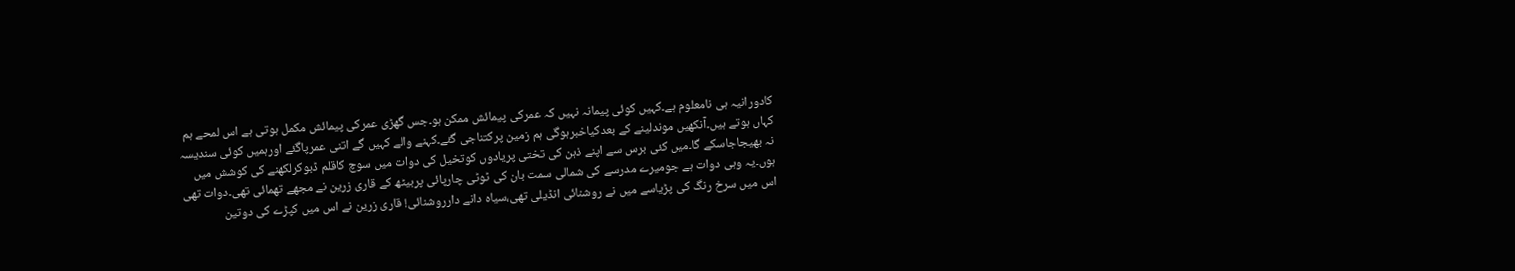کادورانیہ ہی نامعلوم ہے۔کہیں کوئی پیمانہ نہیں کہ عمرکی پیمائش ممکن ہو۔جس گھڑی عمرکی پیمائش مکمل ہوتی ہے اس لمحے ہم کہاں ہوتے ہیں۔آنکھیں موندلینے کے بعدکیاخبرہوگی ہم زمین پرکتناجی گئے۔کہنے والے کہیں گے اتنی عمرپاگئے اورہمیں کوئی سندیسہ نہ بھیجاجاسکے گا۔میں کئی برس سے اپنے ذہن کی تختی پریادوں کوتخیل کی دوات میں سوچ کاقلم ڈبوکرلکھنے کی کوشش میں ہوں۔یہ وہی دوات ہے جومیرے مدرسے کی شمالی سمت بان کی ٹوٹی چارپائی پربیٹھ کے قاری زرین نے مجھے تھمائی تھی۔دوات تھی اس میں سرخ رنگ کی پڑیاسے میں نے روشنائی انڈیلی تھی،سیاہ دانے دارروشنائی! قاری زرین نے اس میں کپڑے کی دوتین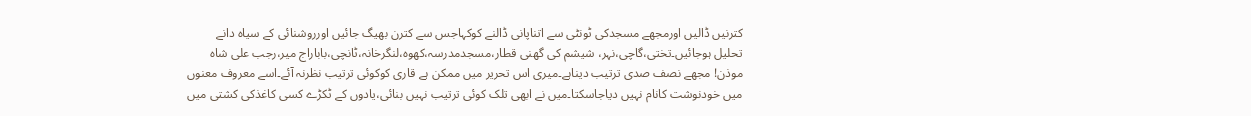کترنیں ڈالیں اورمجھے مسجدکی ٹونٹی سے اتناپانی ڈالنے کوکہاجس سے کترن بھیگ جائیں اورروشنائی کے سیاہ دانے تحلیل ہوجائیں۔تختی،گاچی،نہر، شیشم کی گھنی قطار،مسجدمدرسہ،کھوہ،لنگرخانہ،ٹانچی،باباراج میر،رجب علی شاہ موذن! مجھے نصف صدی ترتیب دیناہے۔میری اس تحریر میں ممکن ہے قاری کوکوئی ترتیب نظرنہ آئے۔اسے معروف معنوں میں خودنوشت کانام نہیں دیاجاسکتا۔میں نے ابھی تلک کوئی ترتیب نہیں بنائی،یادوں کے ٹکڑے کسی کاغذکی کشتی میں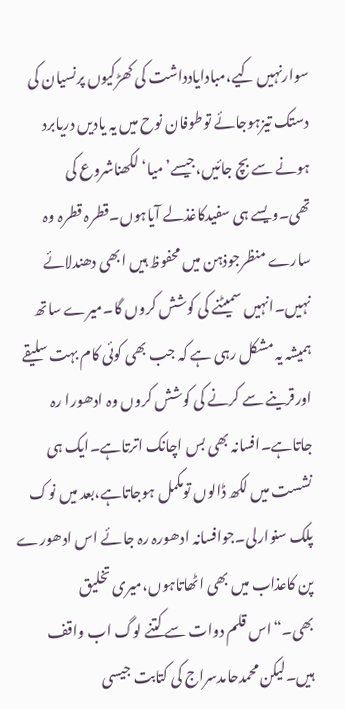سوارنہیں کیے،مبادایادداشت کی کھڑکیوں پرنسیان کی دستک تیزہوجائے توطوفان نوح میں یہ یادیں دریابرد ہونے سے بچ جائیں،جیسے’میا‘ لکھناشروع کی تھی۔ویسے ہی سفیدکاغذلے آیاہوں۔قطرہ قطرہ وہ سارے منظرجوذہن میں محفوظ ہیں ابھی دھندلائے نہیں۔انہیں سمیٹنے کی کوشش کروں گا۔میرے ساتھ ہمیشہ یہ مشکل رہی ہے کہ جب بھی کوئی کام بہت سلیقے اورقرینے سے کرنے کی کوشش کروں وہ ادھورا رہ جاتاہے۔افسانہ بھی بس اچانک اترتاہے۔ایک ہی نشست میں لکھ ڈالوں تومکمل ہوجاتاہے،بعد میں نوک پلک سنوارلی۔جوافسانہ ادھورہ رہ جائے اس ادھورے پن کاعذاب میں بھی اٹھاتاہوں،میری تخلیق بھی۔“اس قلم دوات سے کتنے لوگ اب واقف ہیں۔لیکن محمدحامدسراج کی کتابت جیسی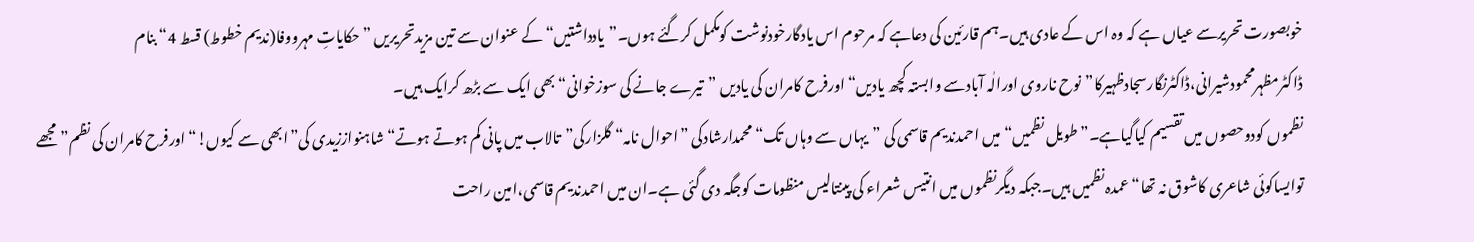خوبصورت تحریرسے عیاں ہے کہ وہ اس کے عادی ہیں۔ہم قارئین کی دعاہے کہ مرحوم اس یادگارخودنوشت کومکمل کرگئے ہوں۔”یادداشتیں“ کے عنوان سے تین مزیدتحریریں ”حکایاتِ مہرووفا(ندیم خطوط) قسط 4“ بنام ڈاکٹرمظہرمحمودشیرانی،ڈاکٹرنگارسجادظہیرکا”نوح ناروی اورالٰہ آبادسے وابستہ کچھ یادیں“ اورفرح کامران کی یادیں ”تیرے جانے کی سوزخوانی“ بھی ایک سے بڑھ کرایک ہیں۔
نظموں کودوحصوں میں تقسیم کیاگیاہے۔”طویل نظمیں“ میں احمدندیم قاسمی کی ”یہاں سے وہاں تک“ محمدارشادکی ”احوال نامہ“ گلزارکی”تالاب میں پانی کم ہوتے ہوتے“ شاہنواززیدی کی”ابھی سے کیوں!“ اورفرح کامران کی نظم”مجھے توایساکوئی شاعری کاشوق نہ تھا“عمدہ نظمیں ہیں۔جبکہ دیگرنظموں میں انتیس شعراء کی پینتالیس منظومات کوجگہ دی گئی ہے۔ان میں احمدندیم قاسمی،امین راحت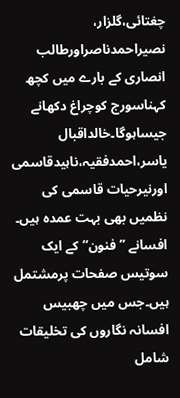چغتائی،گلزار، نصیراحمدناصراورطالب انصاری کے بارے میں کچھ کہناسورج کوچراغ دکھانے جیساہوگا۔خالداقبال یاسر،احمدفقیہ،ناہیدقاسمی اورنیرحیات قاسمی کی نظمیں بھی بہت عمدہ ہیں۔
افسانے ”فنون“ کے ایک سوتیس صفحات پرمشتمل ہیں۔جس میں چھبیس افسانہ نگاروں کی تخلیقات شامل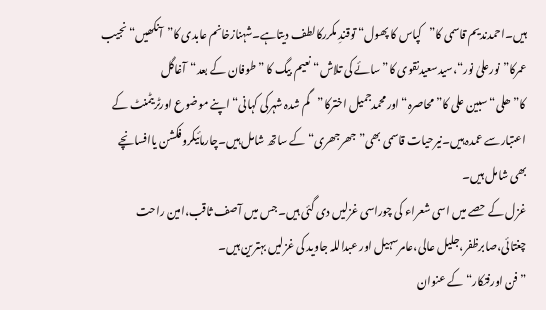ہیں۔احمدندیم قاسمی کا”کپاس کا پھول“ توقندِ مکررکالطف دیتاہے۔شہنازخانم عابدی کا”آنکھیں“ نجیب عمرکا”نورعلیٰ نور“،سیدسعیدنقوی کا”سائے کی تلاش“ نعیم بیگ کا ”طوفان کے بعد“آغاگل کا”ھلی“سبین علی کا”محاصرہ“اورمحمدجمیل اخترکا”گم شدہ شہرکی کہانی“اپنے موضوع اورٹریٹمنٹ کے اعتبارسے عمدہ ہیں۔نیرحیات قاسمی بھی”جھرجھری“ کے ساتھ شامل ہیں۔چارمائیکروفکشن یاافسانچے بھی شامل ہیں۔
غزل کے حصے میں اسی شعراء کی چوراسی غزلیں دی گئی ہیں۔جس میں آصف ثاقب،امین راحت چغتائی،صابرظفر،جلیل عالی،عامرسہیل اور عبداللہ جاوید کی غزلیں بہترین ہیں۔
”فن اورفنکار“ کے عنوان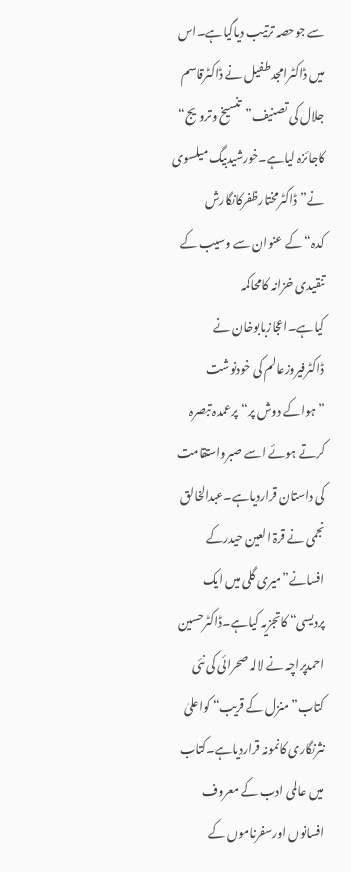سے جوحصہ ترتیب دیاگیاہے۔اس میں ڈاکٹرامجدطفیل نے ڈاکٹرقاسم جلال کی تصنیف”تنسیخ وترویج“ کاجائزہ لیاہے۔خورشیدبیگ میلسوی نے”ڈاکٹرمختارظفرکانگارش کدہ“کے عنوان سے وسیب کے تنقیدی خزانہ کامحاکمہ کیاہے۔اعجازبابوخان نے ڈاکٹرفیروزعالم کی خودنوشت ”ہواکے دوش پر“پرعمدہ تبصرہ کرتے ہوئے اسے صبرواستقامت کی داستان قراردیاہے۔عبدالخالق نجمی نے قرۃ العین حیدرکے افسانے”میری گلی میں ایک پردیسی“ کاتجزیہ کیاہے۔ڈاکٹرحسین احمدپراچہ نے لالہ صحرائی کی نئی کتاب”منزل کے قریب“ کواعلیٰ نثرنگاری کانمونہ قراردیاہے۔کتاب میں عالمی ادب کے معروف افسانوں اورسفرناموں کے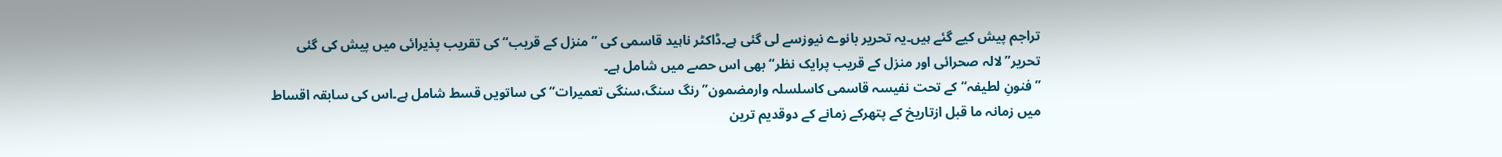تراجم پیش کیے گئے ہیں۔یہ تحریر بانوے نیوزسے لی گئی ہے۔ڈاکٹر ناہید قاسمی کی ”منزل کے قریب“ کی تقریب پذیرائی میں پیش کی گئی تحریر”لالہ صحرائی اور منزل کے قریب پرایک نظر“ بھی اس حصے میں شامل ہے۔
”فنونِ لطیفہ“ کے تحت نفیسہ قاسمی کاسلسلہ وارمضمون”رنگ سنگ،سنگی تعمیرات“کی ساتویں قسط شامل ہے۔اس کی سابقہ اقساط میں زمانہ ما قبل ازتاریخ کے پتھرکے زمانے کے دوقدیم ترین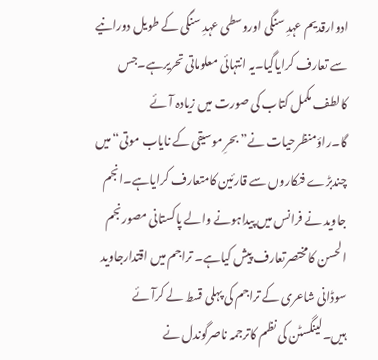ادوارقدیم عہدِ سنگی اوروسطی عہدِ سنگی کے طویل دورانیے سے تعارف کرایاگیا۔یہ انتہائی معلوماتی تحریرہے۔جس کالطف مکمل کتاب کی صورت میں زیادہ آئے گا۔راؤمنظرحیات نے”بحرِ موسیقی کے نایاب موتی“میں چندبڑے فنکاروں سے قارئین کامتعارف کرایاہے۔انجم جاوید نے فرانس میں پیداہونے والے پاکستانی مصورنجم الحسن کامختصرتعارف پیش کیاہے۔ تراجم میں اقتدارجاوید سوڈانی شاعری کے تراجم کی پہلی قسط لے کرآئے ہیں۔لینگسٹن کی نظم کاترجمہ ناصرگوندل نے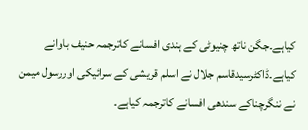کیاہے۔جگن ناتھ چنیوٹی کے ہندی افسانے کاترجمہ حنیف باوانے کیاہے۔ڈاکٹرسیدقاسم جلال نے اسلم قریشی کے سرائیکی اوررسول میمن نے ننگرچناکے سندھی افسانے کاترجمہ کیاہے۔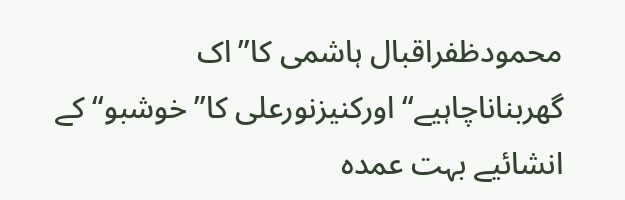محمودظفراقبال ہاشمی کا”اک گھربناناچاہیے“ اورکنیزنورعلی کا”خوشبو“ کے انشائیے بہت عمدہ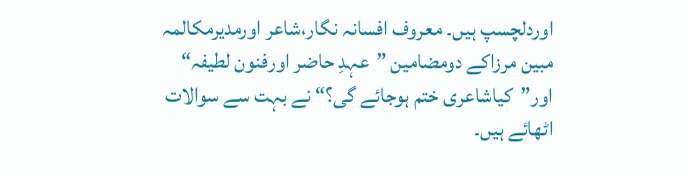اوردلچسپ ہیں۔ معروف افسانہ نگار،شاعر اورمدیرمکالمہ مبین مرزاکے دومضامین ”عہدِ حاضر اورفنون لطیفہ“ اور”کیاشاعری ختم ہوجائے گی؟“ نے بہت سے سوالات اٹھائے ہیں۔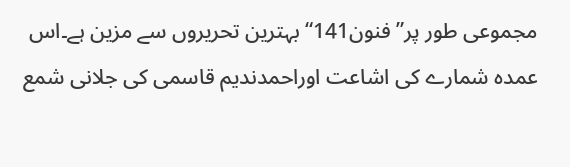مجموعی طور پر”فنون141“ بہترین تحریروں سے مزین ہے۔اس عمدہ شمارے کی اشاعت اوراحمدندیم قاسمی کی جلانی شمع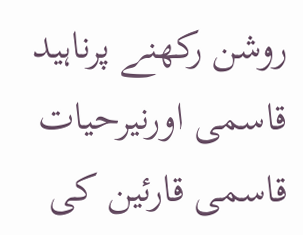روشن رکھنے پرناہید قاسمی اورنیرحیات قاسمی قارئین کی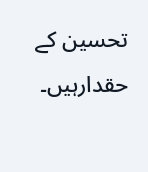تحسین کے حقدارہیں۔